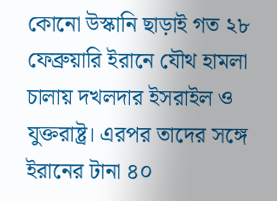কোনো উস্কানি ছাড়াই গত ২৮ ফেব্রুয়ারি ইরানে যৌথ হামলা চালায় দখলদার ইসরাইল ও যুক্তরাষ্ট্র। এরপর তাদের সঙ্গে ইরানের টানা ৪০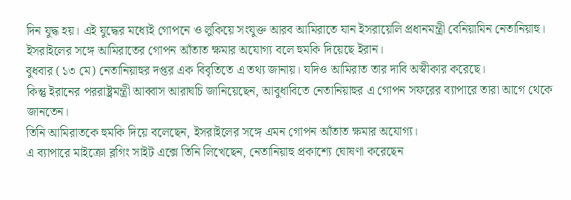দিন যুদ্ধ হয়। এই যুদ্ধের মধ্যেই গোপনে ও লুকিয়ে সংযুক্ত আরব আমিরাতে যান ইসরায়েলি প্রধানমন্ত্রী বেনিয়ামিন নেতানিয়াহু। ইসরাইলের সঙ্গে আমিরাতের গোপন আঁতাত ক্ষমার অযোগ্য বলে হুমকি দিয়েছে ইরান।
বুধবার (১৩ মে) নেতানিয়াহুর দপ্তর এক বিবৃতিতে এ তথ্য জানায়। যদিও আমিরাত তার দাবি অস্বীকার করেছে।
কিন্তু ইরানের পররাষ্ট্রমন্ত্রী আব্বাস আরাঘচি জানিয়েছেন, আবুধাবিতে নেতানিয়াহুর এ গোপন সফরের ব্যাপারে তারা আগে থেকে জানতেন।
তিনি আমিরাতকে হুমকি দিয়ে বলেছেন, ইসরাইলের সঙ্গে এমন গোপন আঁতাত ক্ষমার অযোগ্য।
এ ব্যাপারে মাইক্রো ব্লগিং সাইট এক্সে তিনি লিখেছেন, নেতানিয়াহু প্রকাশ্যে ঘোষণা করেছেন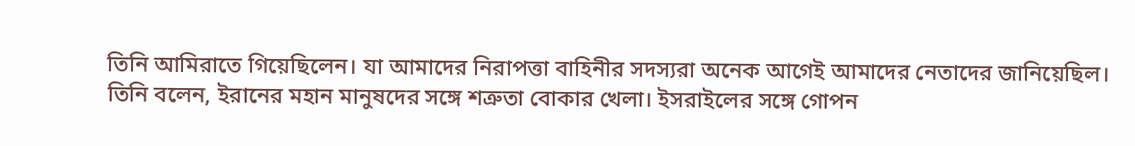তিনি আমিরাতে গিয়েছিলেন। যা আমাদের নিরাপত্তা বাহিনীর সদস্যরা অনেক আগেই আমাদের নেতাদের জানিয়েছিল।
তিনি বলেন, ইরানের মহান মানুষদের সঙ্গে শত্রুতা বোকার খেলা। ইসরাইলের সঙ্গে গোপন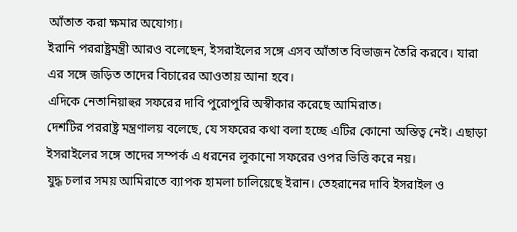আঁতাত করা ক্ষমার অযোগ্য।
ইরানি পররাষ্ট্রমন্ত্রী আরও বলেছেন, ইসরাইলের সঙ্গে এসব আঁতাত বিভাজন তৈরি করবে। যারা এর সঙ্গে জড়িত তাদের বিচারের আওতায় আনা হবে।
এদিকে নেতানিয়াহুর সফরের দাবি পুরোপুরি অস্বীকার করেছে আমিরাত।
দেশটির পররাষ্ট্র মন্ত্রণালয় বলেছে, যে সফরের কথা বলা হচ্ছে এটির কোনো অস্তিত্ব নেই। এছাড়া ইসরাইলের সঙ্গে তাদের সম্পর্ক এ ধরনের লুকানো সফরের ওপর ভিত্তি করে নয়।
যুদ্ধ চলার সময় আমিরাতে ব্যাপক হামলা চালিয়েছে ইরান। তেহরানের দাবি ইসরাইল ও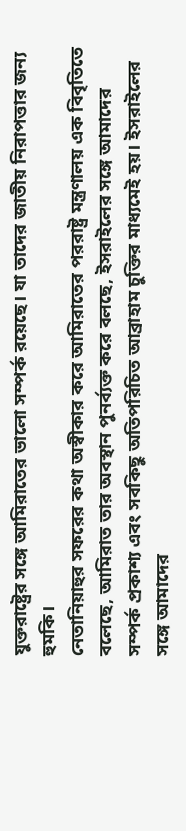যুক্তরাষ্ট্রের সঙ্গে আমিরাতের ভালো সম্পর্ক রয়েছে। যা তাদের জাতীয় নিরাপত্তার জন্য হুমকি।
নেতানিয়াহুর সফরের কথা অস্বীকার করে আমিরাতের পররাষ্ট্র মন্ত্রণালয় এক বিবৃতিতে বলেছে, আমিরাত তার অবস্থান পুনর্ব্যক্ত করে বলছে, ইসরাইলের সঙ্গে আমাদের সম্পর্ক প্রকাশ্য এবং সবকিছু অতিপরিচিত আব্রাহাম চুক্তির মাধ্যমেই হয়। ইসরাইলের সঙ্গে আমাদের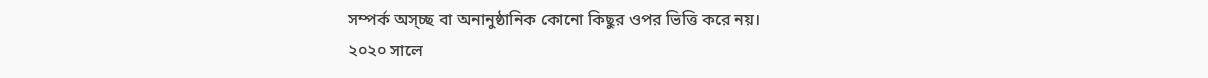সম্পর্ক অস্চ্ছ বা অনানুষ্ঠানিক কোনো কিছুর ওপর ভিত্তি করে নয়।
২০২০ সালে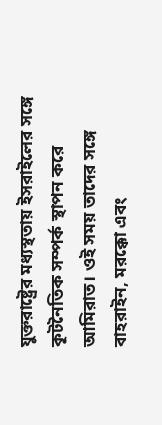যুক্তরাষ্ট্রের মধ্যস্থতায় ইসরাইলের সঙ্গে কূটনৈতিক সম্পর্ক স্থাপন করে আমিরাত। ওই সময় তাদের সঙ্গে বাহরাইন, মরক্কো এবং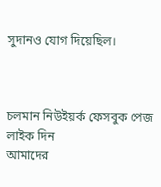সুদানও যোগ দিয়েছিল।



চলমান নিউইয়র্ক ফেসবুক পেজ লাইক দিন
আমাদের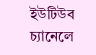ইউটিউব চ্যানেলে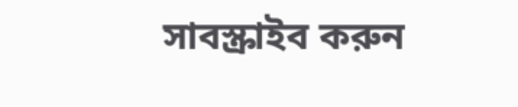সাবস্ক্রাইব করুন